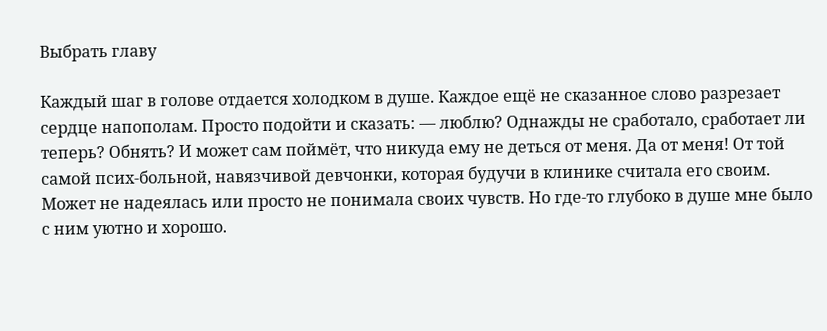Выбрать главу

Каждый шаг в голове отдается холодком в душе. Каждое ещё не сказанное слово разрезает сердце напополам. Просто подойти и сказать: — люблю? Однажды не сработало, сработает ли теперь? Обнять? И может сам поймёт, что никуда ему не деться от меня. Да от меня! От той самой псих-больной, навязчивой девчонки, которая будучи в клинике считала его своим. Может не надеялась или просто не понимала своих чувств. Но где-то глубоко в душе мне было с ним уютно и хорошо.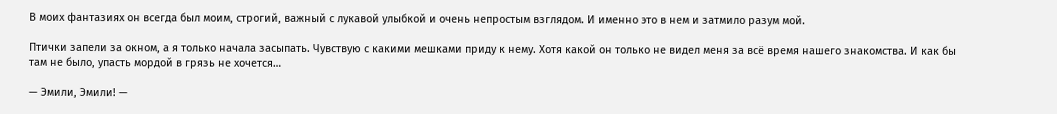В моих фантазиях он всегда был моим, строгий, важный с лукавой улыбкой и очень непростым взглядом. И именно это в нем и затмило разум мой.

Птички запели за окном, а я только начала засыпать. Чувствую с какими мешками приду к нему. Хотя какой он только не видел меня за всё время нашего знакомства. И как бы там не было, упасть мордой в грязь не хочется…

— Эмили, Эмили! —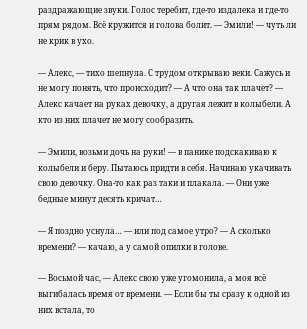раздражающие звуки. Голос теребит, где-то издалека и где-то прям рядом. Всё кружится и голова болит. — Эмили! — чуть ли не крик в ухо.

— Алекс, — тихо шепнула. С трудом открываю веки. Сажусь и не могу понять, что происходит? — А что она так плачет? — Алекс качает на руках девочку, а другая лежит в колыбели. А кто из них плачет не могу сообразить.

— Эмили, возьми дочь на руки! — в панике подскакиваю к колыбели и беру. Пытаюсь придти в себя. Начинаю укачивать свою девочку. Она-то как раз таки и плакала. — Они уже бедные минут десять кричат…

— Я поздно уснула… — или под самое утро? — А сколько времени? — качаю, а у самой опилки в голове.

— Восьмой час, — Алекс свою уже угомонила, а моя всё выгибалась время от времени. — Если бы ты сразу к одной из них встала, то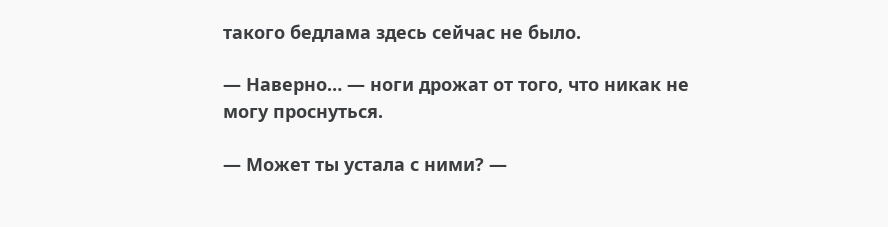такого бедлама здесь сейчас не было.

— Наверно… — ноги дрожат от того, что никак не могу проснуться.

— Может ты устала с ними? —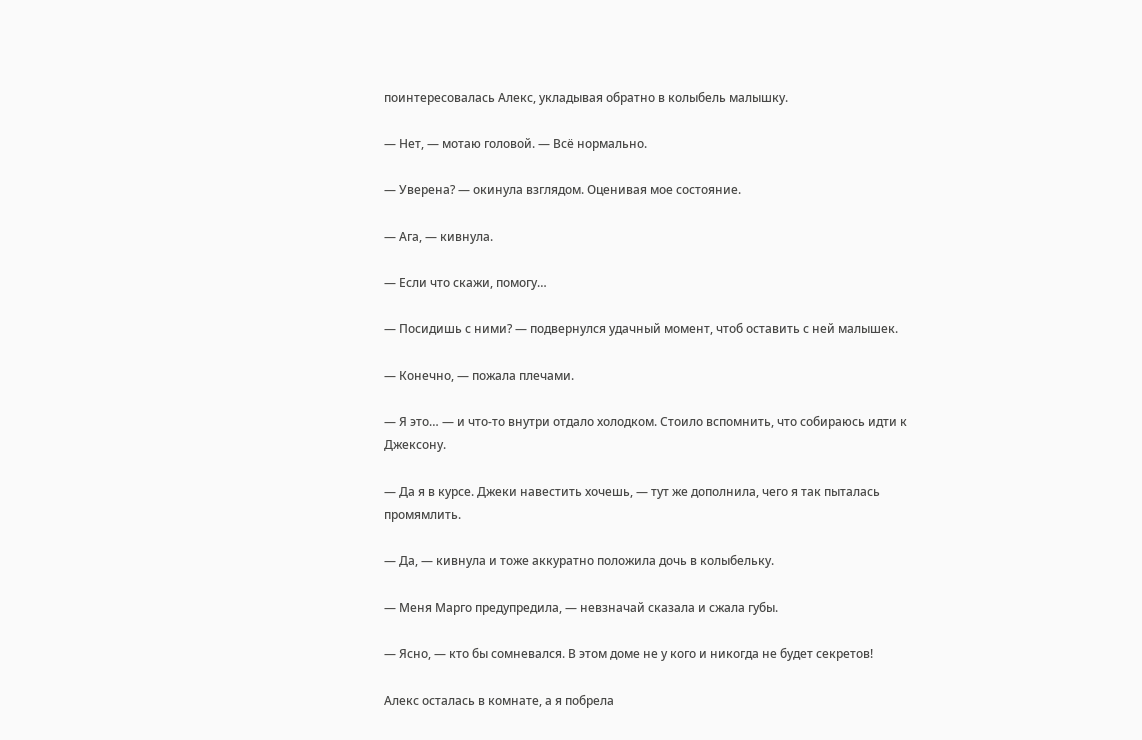поинтересовалась Алекс, укладывая обратно в колыбель малышку.

— Нет, — мотаю головой. — Всё нормально.

— Уверена? — окинула взглядом. Оценивая мое состояние.

— Ага, — кивнула.

— Если что скажи, помогу…

— Посидишь с ними? — подвернулся удачный момент, чтоб оставить с ней малышек.

— Конечно, — пожала плечами.

— Я это… — и что-то внутри отдало холодком. Стоило вспомнить, что собираюсь идти к Джексону.

— Да я в курсе. Джеки навестить хочешь, — тут же дополнила, чего я так пыталась промямлить.

— Да, — кивнула и тоже аккуратно положила дочь в колыбельку.

— Меня Марго предупредила, — невзначай сказала и сжала губы.

— Ясно, — кто бы сомневался. В этом доме не у кого и никогда не будет секретов!

Алекс осталась в комнате, а я побрела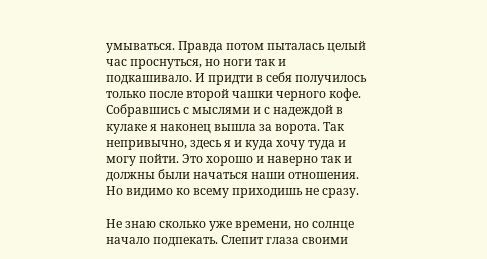умываться. Правда потом пыталась целый час проснуться, но ноги так и подкашивало. И придти в себя получилось только после второй чашки черного кофе. Собравшись с мыслями и с надеждой в кулаке я наконец вышла за ворота. Так непривычно, здесь я и куда хочу туда и могу пойти. Это хорошо и наверно так и должны были начаться наши отношения. Но видимо ко всему приходишь не сразу.

Не знаю сколько уже времени, но солнце начало подпекать. Слепит глаза своими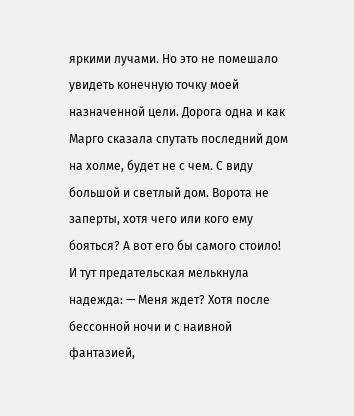яркими лучами. Но это не помешало увидеть конечную точку моей назначенной цели. Дорога одна и как Марго сказала спутать последний дом на холме, будет не с чем. С виду большой и светлый дом. Ворота не заперты, хотя чего или кого ему бояться? А вот его бы самого стоило! И тут предательская мелькнула надежда: — Меня ждет? Хотя после бессонной ночи и с наивной фантазией,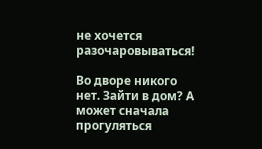не хочется разочаровываться!

Во дворе никого нет. Зайти в дом? А может сначала прогуляться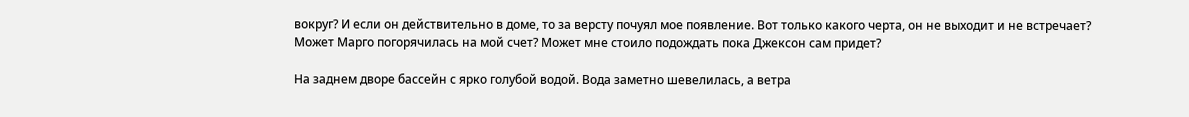вокруг? И если он действительно в доме, то за версту почуял мое появление. Вот только какого черта, он не выходит и не встречает? Может Марго погорячилась на мой счет? Может мне стоило подождать пока Джексон сам придет?

На заднем дворе бассейн с ярко голубой водой. Вода заметно шевелилась, а ветра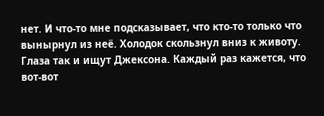нет. И что-то мне подсказывает, что кто-то только что вынырнул из неё. Холодок скользнул вниз к животу. Глаза так и ищут Джексона. Каждый раз кажется, что вот-вот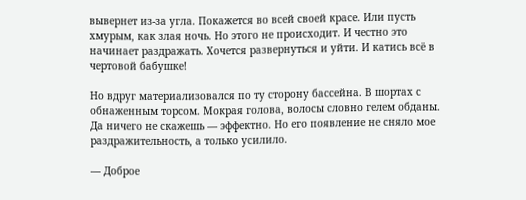вывернет из-за угла. Покажется во всей своей красе. Или пусть хмурым, как злая ночь. Но этого не происходит. И честно это начинает раздражать. Хочется развернуться и уйти. И катись всё в чертовой бабушке!

Но вдруг материализовался по ту сторону бассейна. В шортах с обнаженным торсом. Мокрая голова, волосы словно гелем обданы. Да ничего не скажешь — эффектно. Но его появление не сняло мое раздражительность, а только усилило.

— Доброе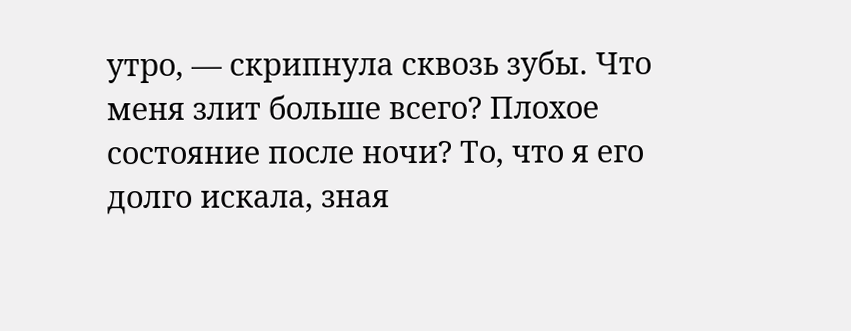утро, — скрипнула сквозь зубы. Что меня злит больше всего? Плохое состояние после ночи? То, что я его долго искала, зная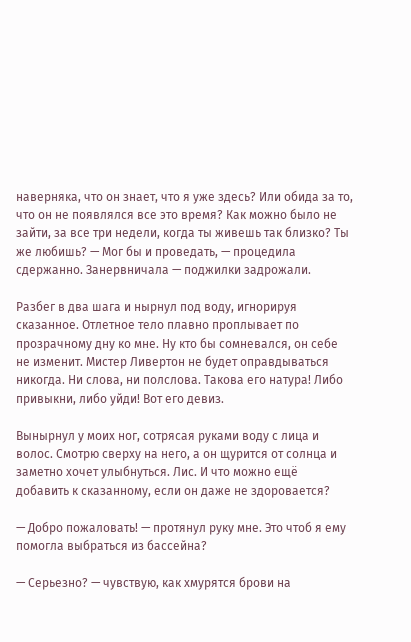наверняка, что он знает, что я уже здесь? Или обида за то, что он не появлялся все это время? Как можно было не зайти, за все три недели, когда ты живешь так близко? Ты же любишь? — Мог бы и проведать, — процедила сдержанно. Занервничала — поджилки задрожали.

Разбег в два шага и нырнул под воду, игнорируя сказанное. Отлетное тело плавно проплывает по прозрачному дну ко мне. Ну кто бы сомневался, он себе не изменит. Мистер Ливертон не будет оправдываться никогда. Ни слова, ни полслова. Такова его натура! Либо привыкни, либо уйди! Вот его девиз.

Вынырнул у моих ног, сотрясая руками воду с лица и волос. Смотрю сверху на него, а он щурится от солнца и заметно хочет улыбнуться. Лис. И что можно ещё добавить к сказанному, если он даже не здоровается?

— Добро пожаловать! — протянул руку мне. Это чтоб я ему помогла выбраться из бассейна?

— Серьезно? — чувствую, как хмурятся брови на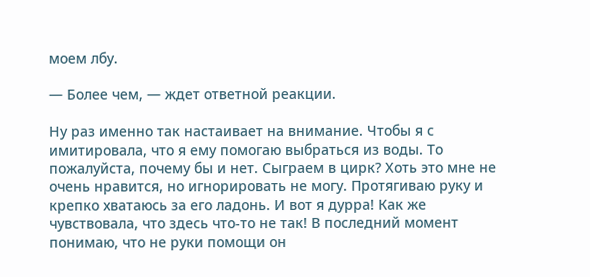моем лбу.

— Более чем, — ждет ответной реакции.

Ну раз именно так настаивает на внимание. Чтобы я с имитировала, что я ему помогаю выбраться из воды. То пожалуйста, почему бы и нет. Сыграем в цирк? Хоть это мне не очень нравится, но игнорировать не могу. Протягиваю руку и крепко хватаюсь за его ладонь. И вот я дурра! Как же чувствовала, что здесь что-то не так! В последний момент понимаю, что не руки помощи он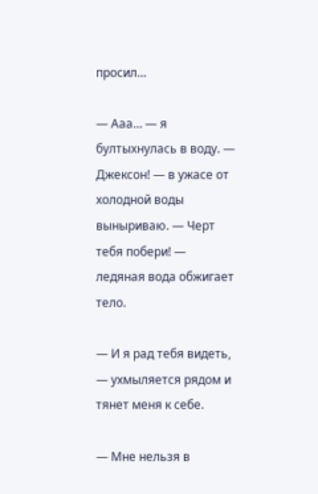просил…

— Ааа… — я бултыхнулась в воду. — Джексон! — в ужасе от холодной воды выныриваю. — Черт тебя побери! — ледяная вода обжигает тело.

— И я рад тебя видеть, — ухмыляется рядом и тянет меня к себе.

— Мне нельзя в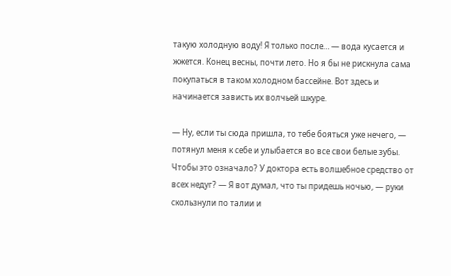такую холодную воду! Я только после… — вода кусается и жжется. Конец весны, почти лето. Но я бы не рискнула сама покупаться в таком холодном бассейне. Вот здесь и начинается зависть их волчьей шкуре.

— Ну, если ты сюда пришла, то тебе бояться уже нечего, — потянул меня к себе и улыбается во все свои белые зубы. Чтобы это означало? У доктора есть волшебное средство от всех недуг? — Я вот думал, что ты придешь ночью, — руки скользнули по талии и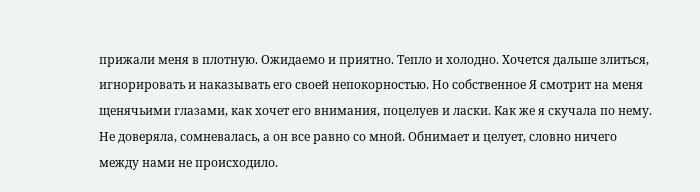прижали меня в плотную. Ожидаемо и приятно. Тепло и холодно. Хочется дальше злиться, игнорировать и наказывать его своей непокорностью. Но собственное Я смотрит на меня щенячьими глазами, как хочет его внимания, поцелуев и ласки. Как же я скучала по нему. Не доверяла, сомневалась, а он все равно со мной. Обнимает и целует, словно ничего между нами не происходило.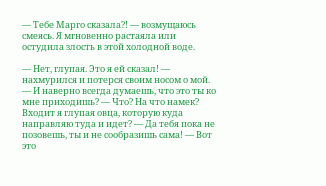— Тебе Марго сказала?! — возмущаюсь смеясь. Я мгновенно растаяла или остудила злость в этой холодной воде.

— Нет, глупая. Это я ей сказал! — нахмурился и потерся своим носом о мой. — И наверно всегда думаешь, что это ты ко мне приходишь? — Что? На что намек? Входит я глупая овца, которую куда направляю туда и идет? — Да тебя пока не позовешь, ты и не сообразишь сама! — Вот это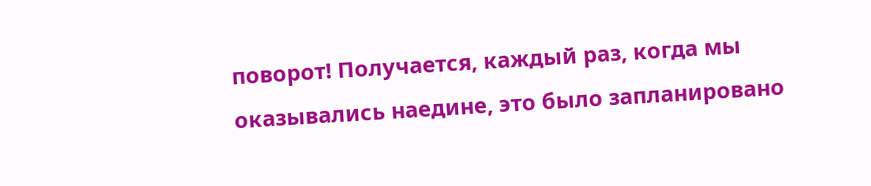поворот! Получается, каждый раз, когда мы оказывались наедине, это было запланировано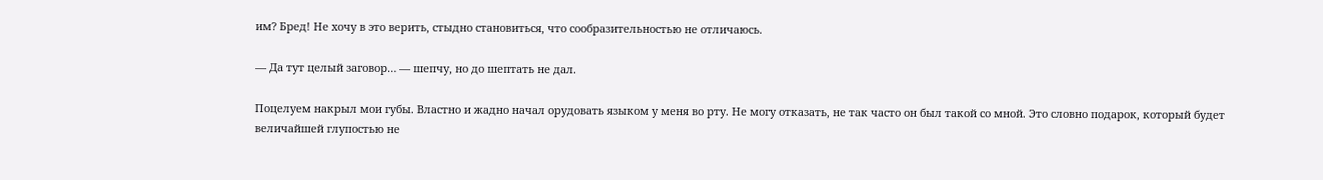им? Бред! Не хочу в это верить, стыдно становиться, что сообразительностью не отличаюсь.

— Да тут целый заговор… — шепчу, но до шептать не дал.

Поцелуем накрыл мои губы. Властно и жадно начал орудовать языком у меня во рту. Не могу отказать, не так часто он был такой со мной. Это словно подарок, который будет величайшей глупостью не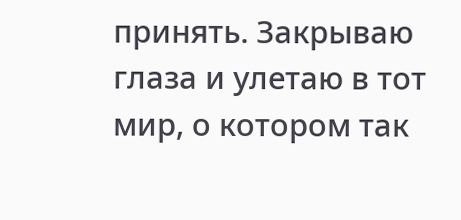принять. Закрываю глаза и улетаю в тот мир, о котором так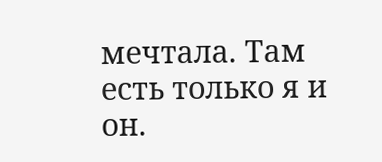мечтала. Там есть только я и он.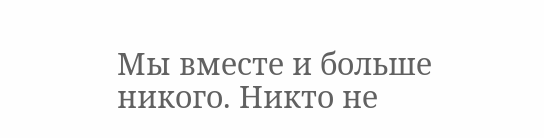Мы вместе и больше никого. Никто не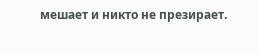мешает и никто не презирает.